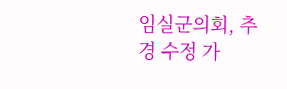임실군의회, 추경 수정 가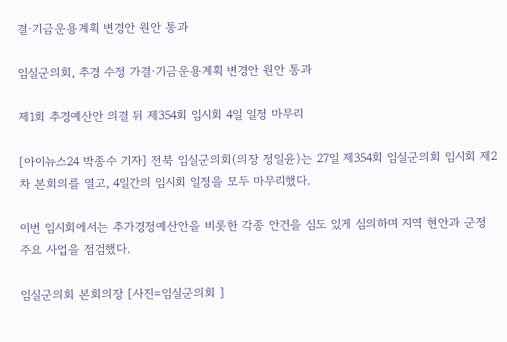결·기금운용계획 변경안 원안 통과

임실군의회, 추경 수정 가결·기금운용계획 변경안 원안 통과

제1회 추경예산안 의결 뒤 제354회 임시회 4일 일정 마무리

[아이뉴스24 박종수 기자] 전북 임실군의회(의장 정일윤)는 27일 제354회 임실군의회 임시회 제2차 본회의를 열고, 4일간의 임시회 일정을 모두 마무리했다.

이번 임시회에서는 추가경정예산안을 비롯한 각종 안건을 심도 있게 심의하며 지역 현안과 군정 주요 사업을 점검했다.

임실군의회 본회의장 [사진=임실군의회 ]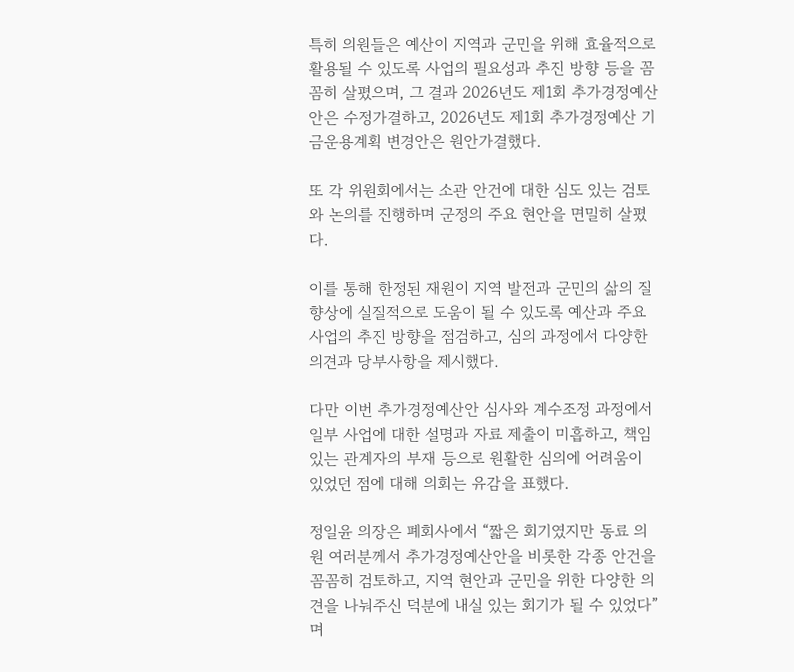특히 의원들은 예산이 지역과 군민을 위해 효율적으로 활용될 수 있도록 사업의 필요성과 추진 방향 등을 꼼꼼히 살폈으며, 그 결과 2026년도 제1회 추가경정예산안은 수정가결하고, 2026년도 제1회 추가경정예산 기금운용계획 변경안은 원안가결했다.

또 각 위원회에서는 소관 안건에 대한 심도 있는 검토와 논의를 진행하며 군정의 주요 현안을 면밀히 살폈다.

이를 통해 한정된 재원이 지역 발전과 군민의 삶의 질 향상에 실질적으로 도움이 될 수 있도록 예산과 주요 사업의 추진 방향을 점검하고, 심의 과정에서 다양한 의견과 당부사항을 제시했다.

다만 이번 추가경정예산안 심사와 계수조정 과정에서 일부 사업에 대한 설명과 자료 제출이 미흡하고, 책임 있는 관계자의 부재 등으로 원활한 심의에 어려움이 있었던 점에 대해 의회는 유감을 표했다.

정일윤 의장은 폐회사에서 “짧은 회기였지만 동료 의원 여러분께서 추가경정예산안을 비롯한 각종 안건을 꼼꼼히 검토하고, 지역 현안과 군민을 위한 다양한 의견을 나눠주신 덕분에 내실 있는 회기가 될 수 있었다”며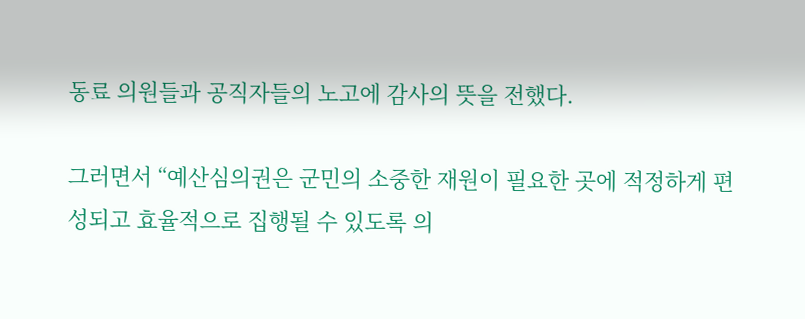동료 의원들과 공직자들의 노고에 감사의 뜻을 전했다.

그러면서 “예산심의권은 군민의 소중한 재원이 필요한 곳에 적정하게 편성되고 효율적으로 집행될 수 있도록 의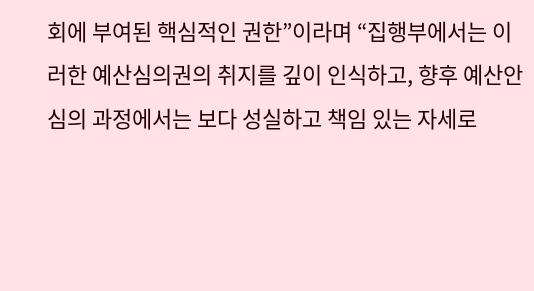회에 부여된 핵심적인 권한”이라며 “집행부에서는 이러한 예산심의권의 취지를 깊이 인식하고, 향후 예산안 심의 과정에서는 보다 성실하고 책임 있는 자세로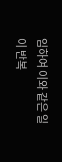임하여 이와 같은 일이 반복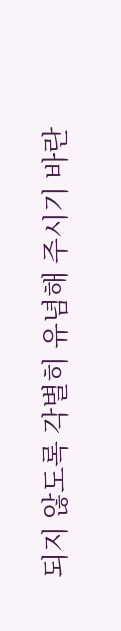되지 않도록 각별히 유념해 주시기 바란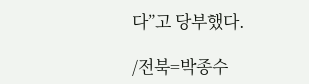다”고 당부했다.

/전북=박종수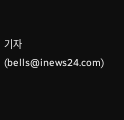기자(bells@inews24.com)